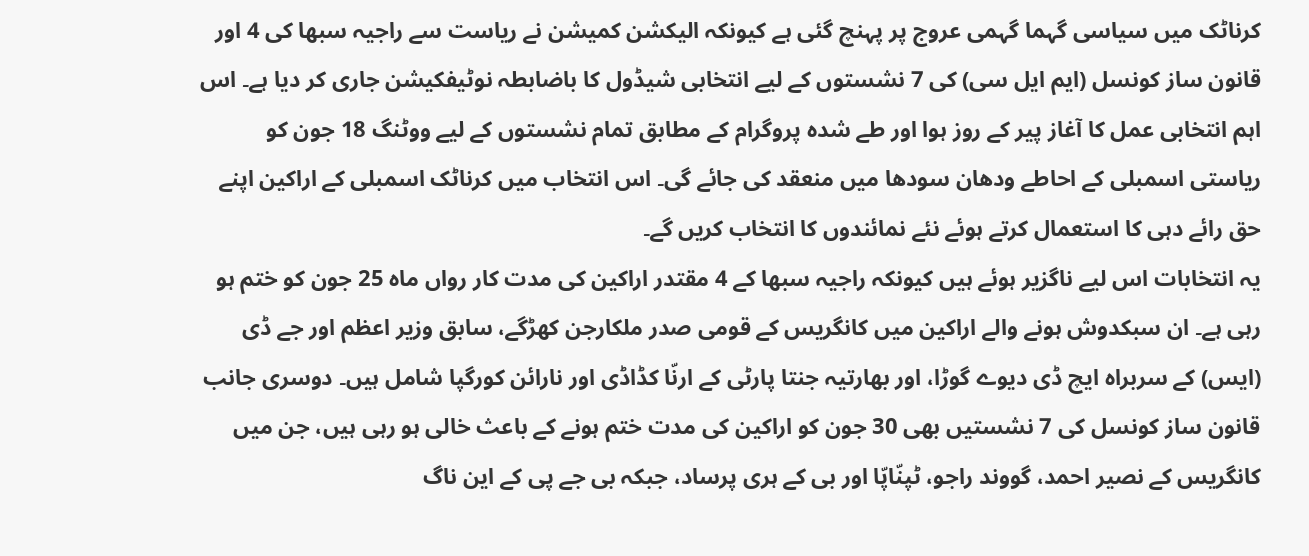کرناٹک میں سیاسی گہما گہمی عروج پر پہنچ گئی ہے کیونکہ الیکشن کمیشن نے ریاست سے راجیہ سبھا کی 4 اور قانون ساز کونسل (ایم ایل سی) کی 7 نشستوں کے لیے انتخابی شیڈول کا باضابطہ نوٹیفکیشن جاری کر دیا ہے۔ اس اہم انتخابی عمل کا آغاز پیر کے روز ہوا اور طے شدہ پروگرام کے مطابق تمام نشستوں کے لیے ووٹنگ 18 جون کو ریاستی اسمبلی کے احاطے ودھان سودھا میں منعقد کی جائے گی۔ اس انتخاب میں کرناٹک اسمبلی کے اراکین اپنے حق رائے دہی کا استعمال کرتے ہوئے نئے نمائندوں کا انتخاب کریں گے۔
یہ انتخابات اس لیے ناگزیر ہوئے ہیں کیونکہ راجیہ سبھا کے 4 مقتدر اراکین کی مدت کار رواں ماہ 25 جون کو ختم ہو رہی ہے۔ ان سبکدوش ہونے والے اراکین میں کانگریس کے قومی صدر ملکارجن کھڑگے، سابق وزیر اعظم اور جے ڈی (ایس) کے سربراہ ایچ ڈی دیوے گوڑا، اور بھارتیہ جنتا پارٹی کے ارنّا کڈاڈی اور نارائن کورگپا شامل ہیں۔ دوسری جانب قانون ساز کونسل کی 7 نشستیں بھی 30 جون کو اراکین کی مدت ختم ہونے کے باعث خالی ہو رہی ہیں، جن میں کانگریس کے نصیر احمد، گووند راجو، ٹپنّاپّا اور بی کے ہری پرساد، جبکہ بی جے پی کے این ناگ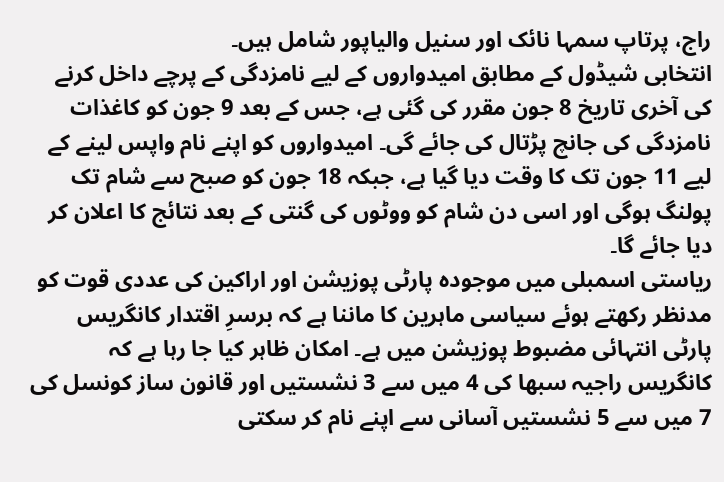راج، پرتاپ سمہا نائک اور سنیل والیاپور شامل ہیں۔
انتخابی شیڈول کے مطابق امیدواروں کے لیے نامزدگی کے پرچے داخل کرنے کی آخری تاریخ 8 جون مقرر کی گئی ہے، جس کے بعد 9 جون کو کاغذات نامزدگی کی جانچ پڑتال کی جائے گی۔ امیدواروں کو اپنے نام واپس لینے کے لیے 11 جون تک کا وقت دیا گیا ہے، جبکہ 18 جون کو صبح سے شام تک پولنگ ہوگی اور اسی دن شام کو ووٹوں کی گنتی کے بعد نتائج کا اعلان کر دیا جائے گا۔
ریاستی اسمبلی میں موجودہ پارٹی پوزیشن اور اراکین کی عددی قوت کو مدنظر رکھتے ہوئے سیاسی ماہرین کا ماننا ہے کہ برسرِ اقتدار کانگریس پارٹی انتہائی مضبوط پوزیشن میں ہے۔ امکان ظاہر کیا جا رہا ہے کہ کانگریس راجیہ سبھا کی 4 میں سے 3 نشستیں اور قانون ساز کونسل کی 7 میں سے 5 نشستیں آسانی سے اپنے نام کر سکتی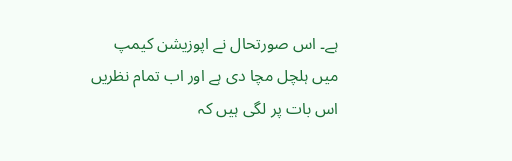ہے۔ اس صورتحال نے اپوزیشن کیمپ میں ہلچل مچا دی ہے اور اب تمام نظریں اس بات پر لگی ہیں کہ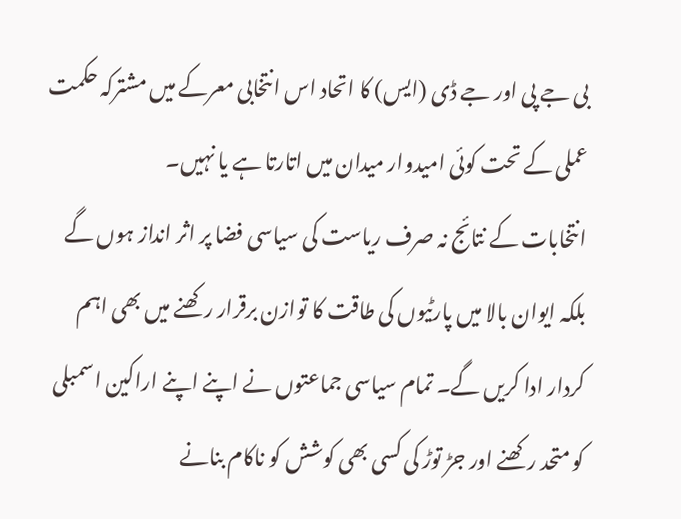بی جے پی اور جے ڈی (ایس) کا اتحاد اس انتخابی معرکے میں مشترکہ حکمت عملی کے تحت کوئی امیدوار میدان میں اتارتا ہے یا نہیں۔
انتخابات کے نتائج نہ صرف ریاست کی سیاسی فضا پر اثر انداز ہوں گے بلکہ ایوان بالا میں پارٹیوں کی طاقت کا توازن برقرار رکھنے میں بھی اہم کردار ادا کریں گے۔ تمام سیاسی جماعتوں نے اپنے اپنے اراکین اسمبلی کو متحد رکھنے اور جڑ توڑ کی کسی بھی کوشش کو ناکام بنانے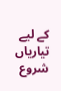کے لیے تیاریاں شروع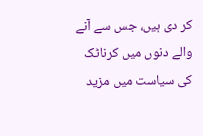کر دی ہیں، جس سے آنے والے دنوں میں کرناٹک کی سیاست میں مزید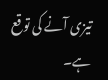تیزی آنے کی توقع ہے۔